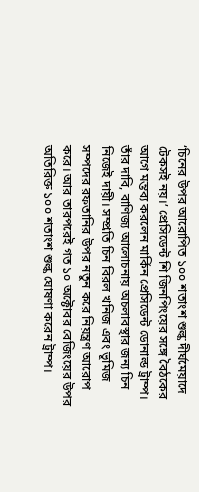‘চিনের উপর আরোপিত ১০০ শতাংশ শুল্ক দীর্ঘমেয়াদে টেকসই নয়।’ প্রেসিডেন্ট শি জিনপিংয়ের সঙ্গে বৈঠকের আগে মন্তব্য করলেন মার্কিন প্রেসিডেন্ট ডোনাল্ড ট্রাম্প। তাঁর দাবি, বাণিজ্য আলোচনায় অচলাবস্থার জন্য চিন নিজেই দায়ী। সম্প্রতি চিন বিরল খনিজ এবং ভূমিজ সম্পদের রফতানির উপর নতুন করে নিয়ন্ত্রণ আরোপ করে। আর তারপরেই গত ১০ অক্টোবর বেজিংয়ের উপর অতিরিক্ত ১০০ শতাংশ শুল্ক ঘোষণা করেন ট্রাম্প।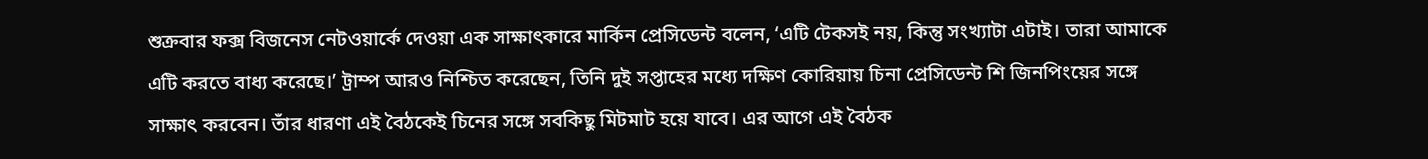শুক্রবার ফক্স বিজনেস নেটওয়ার্কে দেওয়া এক সাক্ষাৎকারে মার্কিন প্রেসিডেন্ট বলেন, ‘এটি টেকসই নয়, কিন্তু সংখ্যাটা এটাই। তারা আমাকে এটি করতে বাধ্য করেছে।’ ট্রাম্প আরও নিশ্চিত করেছেন, তিনি দুই সপ্তাহের মধ্যে দক্ষিণ কোরিয়ায় চিনা প্রেসিডেন্ট শি জিনপিংয়ের সঙ্গে সাক্ষাৎ করবেন। তাঁর ধারণা এই বৈঠকেই চিনের সঙ্গে সবকিছু মিটমাট হয়ে যাবে। এর আগে এই বৈঠক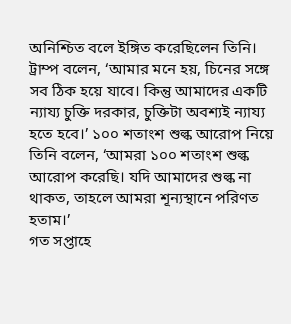অনিশ্চিত বলে ইঙ্গিত করেছিলেন তিনি। ট্রাম্প বলেন, ‘আমার মনে হয়, চিনের সঙ্গে সব ঠিক হয়ে যাবে। কিন্তু আমাদের একটি ন্যায্য চুক্তি দরকার, চুক্তিটা অবশ্যই ন্যায্য হতে হবে।’ ১০০ শতাংশ শুল্ক আরোপ নিয়ে তিনি বলেন, ‘আমরা ১০০ শতাংশ শুল্ক আরোপ করেছি। যদি আমাদের শুল্ক না থাকত, তাহলে আমরা শূন্যস্থানে পরিণত হতাম।’
গত সপ্তাহে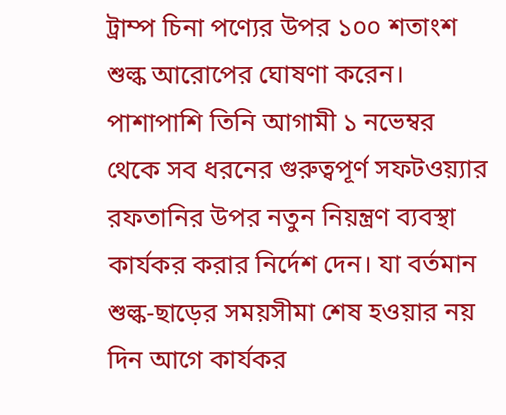ট্রাম্প চিনা পণ্যের উপর ১০০ শতাংশ শুল্ক আরোপের ঘোষণা করেন। পাশাপাশি তিনি আগামী ১ নভেম্বর থেকে সব ধরনের গুরুত্বপূর্ণ সফটওয়্যার রফতানির উপর নতুন নিয়ন্ত্রণ ব্যবস্থা কার্যকর করার নির্দেশ দেন। যা বর্তমান শুল্ক-ছাড়ের সময়সীমা শেষ হওয়ার নয় দিন আগে কার্যকর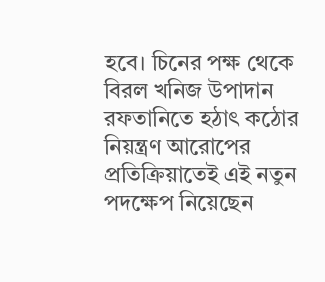হবে। চিনের পক্ষ থেকে বিরল খনিজ উপাদান রফতানিতে হঠাৎ কঠোর নিয়ন্ত্রণ আরোপের প্রতিক্রিয়াতেই এই নতুন পদক্ষেপ নিয়েছেন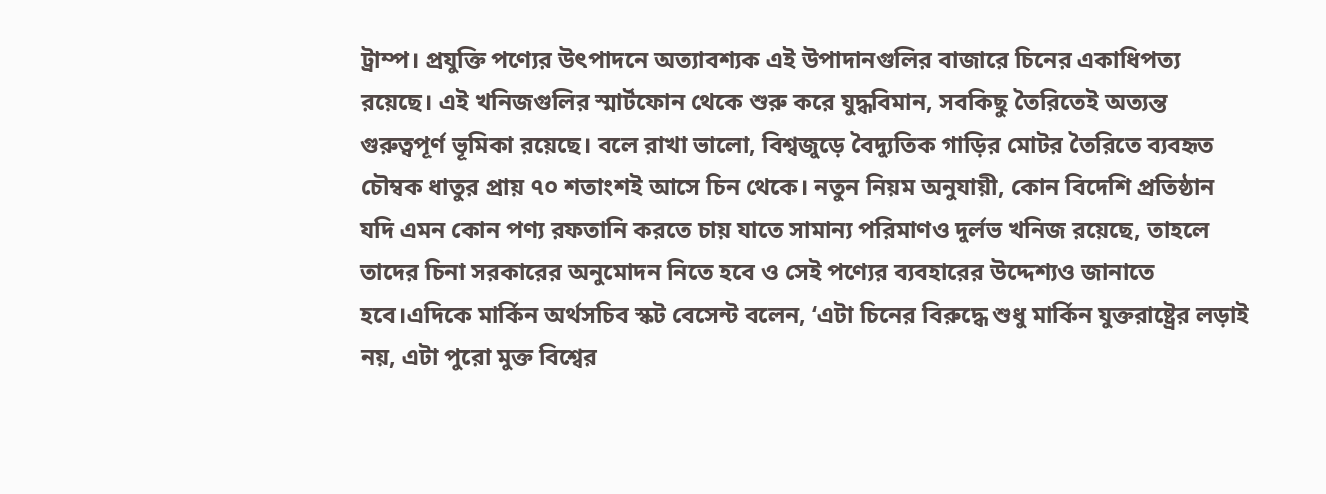ট্রাম্প। প্রযুক্তি পণ্যের উৎপাদনে অত্যাবশ্যক এই উপাদানগুলির বাজারে চিনের একাধিপত্য রয়েছে। এই খনিজগুলির স্মার্টফোন থেকে শুরু করে যুদ্ধবিমান, সবকিছু তৈরিতেই অত্যন্ত গুরুত্বপূর্ণ ভূমিকা রয়েছে। বলে রাখা ভালো, বিশ্বজুড়ে বৈদ্যুতিক গাড়ির মোটর তৈরিতে ব্যবহৃত চৌম্বক ধাতুর প্রায় ৭০ শতাংশই আসে চিন থেকে। নতুন নিয়ম অনুযায়ী, কোন বিদেশি প্রতিষ্ঠান যদি এমন কোন পণ্য রফতানি করতে চায় যাতে সামান্য পরিমাণও দুর্লভ খনিজ রয়েছে, তাহলে তাদের চিনা সরকারের অনুমোদন নিতে হবে ও সেই পণ্যের ব্যবহারের উদ্দেশ্যও জানাতে হবে।এদিকে মার্কিন অর্থসচিব স্কট বেসেন্ট বলেন, ‘এটা চিনের বিরুদ্ধে শুধু মার্কিন যুক্তরাষ্ট্রের লড়াই নয়, এটা পুরো মুক্ত বিশ্বের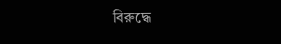বিরুদ্ধে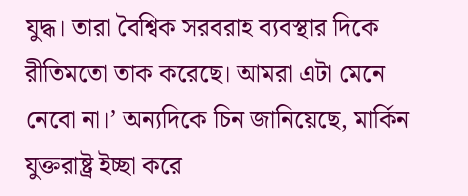যুদ্ধ। তারা বৈশ্বিক সরবরাহ ব্যবস্থার দিকে রীতিমতো তাক করেছে। আমরা এটা মেনে নেবো না।’ অন্যদিকে চিন জানিয়েছে, মার্কিন যুক্তরাষ্ট্র ইচ্ছা করে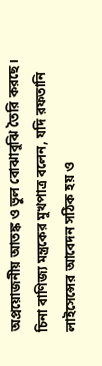অপ্রয়োজনীয় আতঙ্ক ও ভুল বোঝাবুঝি তৈরি করছে। চিনা বাণিজ্য মন্ত্রকের মুখপাত্র বলেন, যদি রফতানি লাইসেন্সের আবেদন সঠিক হয় ও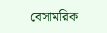বেসামরিক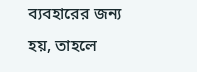ব্যবহারের জন্য হয়, তাহলে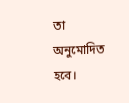তা অনুমোদিত হবে।